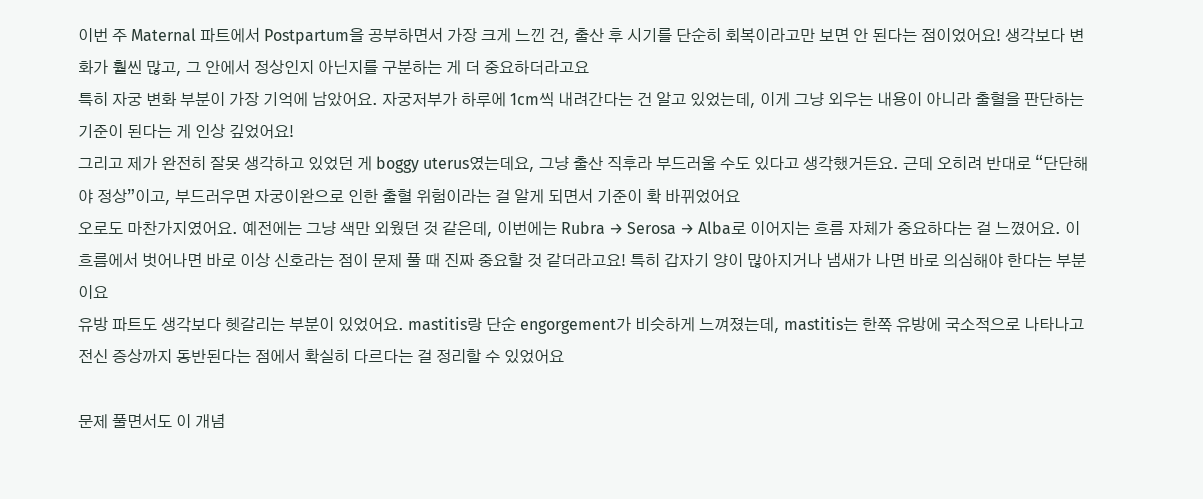이번 주 Maternal 파트에서 Postpartum을 공부하면서 가장 크게 느낀 건, 출산 후 시기를 단순히 회복이라고만 보면 안 된다는 점이었어요! 생각보다 변화가 훨씬 많고, 그 안에서 정상인지 아닌지를 구분하는 게 더 중요하더라고요
특히 자궁 변화 부분이 가장 기억에 남았어요. 자궁저부가 하루에 1cm씩 내려간다는 건 알고 있었는데, 이게 그냥 외우는 내용이 아니라 출혈을 판단하는 기준이 된다는 게 인상 깊었어요!
그리고 제가 완전히 잘못 생각하고 있었던 게 boggy uterus였는데요, 그냥 출산 직후라 부드러울 수도 있다고 생각했거든요. 근데 오히려 반대로 “단단해야 정상”이고, 부드러우면 자궁이완으로 인한 출혈 위험이라는 걸 알게 되면서 기준이 확 바뀌었어요
오로도 마찬가지였어요. 예전에는 그냥 색만 외웠던 것 같은데, 이번에는 Rubra → Serosa → Alba로 이어지는 흐름 자체가 중요하다는 걸 느꼈어요. 이 흐름에서 벗어나면 바로 이상 신호라는 점이 문제 풀 때 진짜 중요할 것 같더라고요! 특히 갑자기 양이 많아지거나 냄새가 나면 바로 의심해야 한다는 부분이요
유방 파트도 생각보다 헷갈리는 부분이 있었어요. mastitis랑 단순 engorgement가 비슷하게 느껴졌는데, mastitis는 한쪽 유방에 국소적으로 나타나고 전신 증상까지 동반된다는 점에서 확실히 다르다는 걸 정리할 수 있었어요

문제 풀면서도 이 개념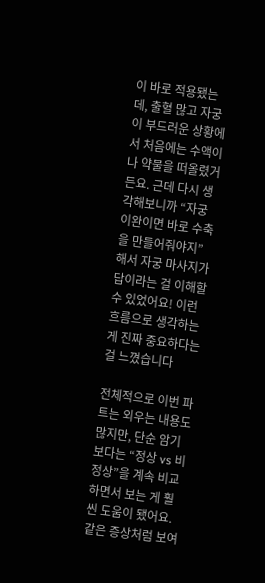이 바로 적용됐는데, 출혈 많고 자궁이 부드러운 상황에서 처음에는 수액이나 약물을 떠올렸거든요. 근데 다시 생각해보니까 “자궁이완이면 바로 수축을 만들어줘야지” 해서 자궁 마사지가 답이라는 걸 이해할 수 있었어요! 이런 흐름으로 생각하는 게 진짜 중요하다는 걸 느꼈습니다

전체적으로 이번 파트는 외우는 내용도 많지만, 단순 암기보다는 “정상 vs 비정상”을 계속 비교하면서 보는 게 훨씬 도움이 됐어요. 같은 증상처럼 보여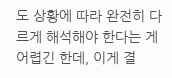도 상황에 따라 완전히 다르게 해석해야 한다는 게 어렵긴 한데, 이게 결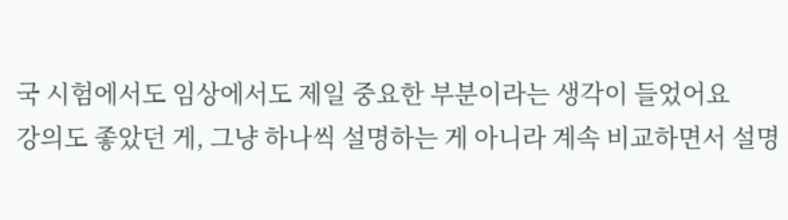국 시험에서도 임상에서도 제일 중요한 부분이라는 생각이 들었어요
강의도 좋았던 게, 그냥 하나씩 설명하는 게 아니라 계속 비교하면서 설명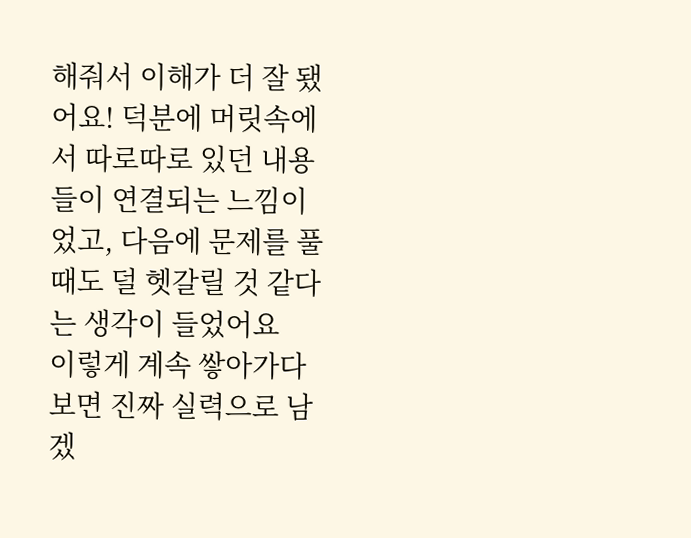해줘서 이해가 더 잘 됐어요! 덕분에 머릿속에서 따로따로 있던 내용들이 연결되는 느낌이었고, 다음에 문제를 풀 때도 덜 헷갈릴 것 같다는 생각이 들었어요
이렇게 계속 쌓아가다 보면 진짜 실력으로 남겠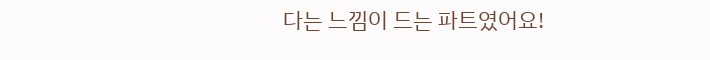다는 느낌이 드는 파트였어요!